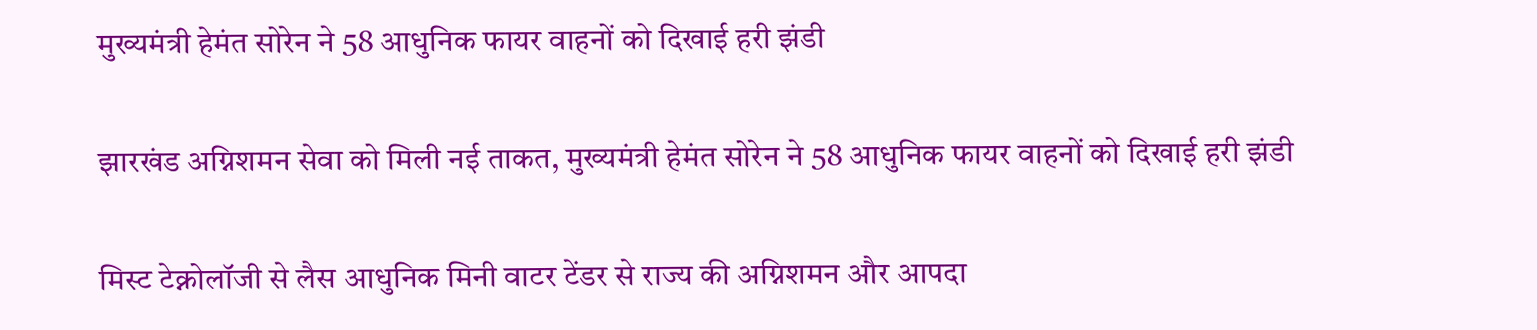मुख्यमंत्री हेमंत सोरेन ने 58 आधुनिक फायर वाहनों को दिखाई हरी झंडी

झारखंड अग्निशमन सेवा को मिली नई ताकत, मुख्यमंत्री हेमंत सोरेन ने 58 आधुनिक फायर वाहनों को दिखाई हरी झंडी

मिस्ट टेक्नोलॉजी से लैस आधुनिक मिनी वाटर टेंडर से राज्य की अग्निशमन और आपदा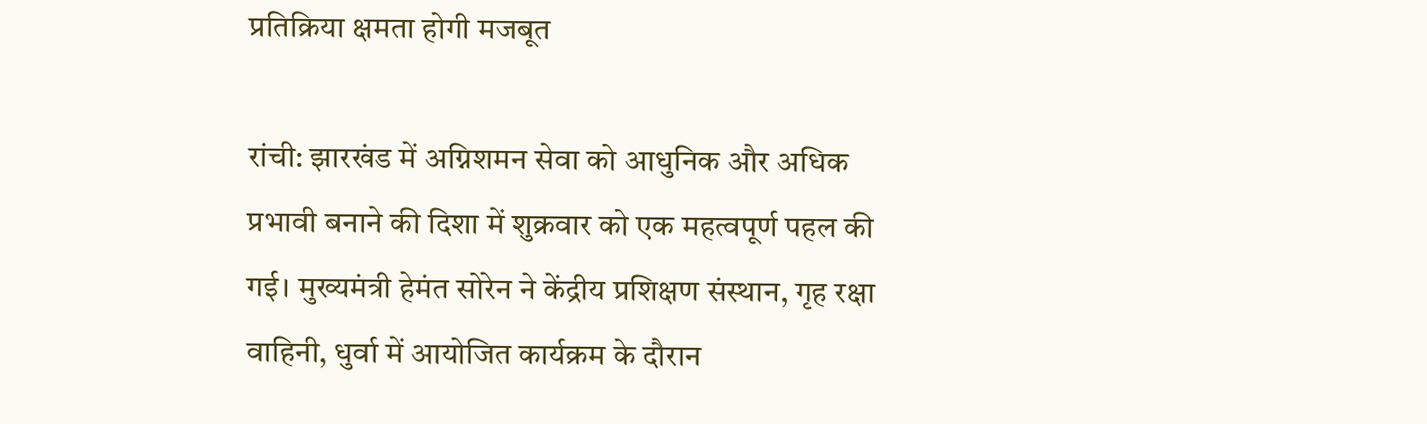प्रतिक्रिया क्षमता होगी मजबूत

रांची: झारखंड में अग्निशमन सेवा को आधुनिक और अधिक प्रभावी बनाने की दिशा में शुक्रवार को एक महत्वपूर्ण पहल की गई। मुख्यमंत्री हेमंत सोरेन ने केंद्रीय प्रशिक्षण संस्थान, गृह रक्षा वाहिनी, धुर्वा में आयोजित कार्यक्रम के दौरान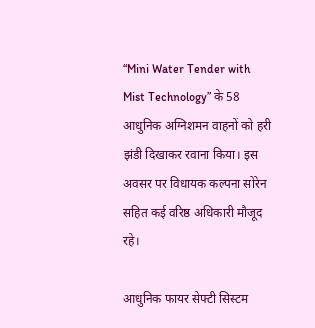“Mini Water Tender with Mist Technology” के 58 आधुनिक अग्निशमन वाहनों को हरी झंडी दिखाकर रवाना किया। इस अवसर पर विधायक कल्पना सोरेन सहित कई वरिष्ठ अधिकारी मौजूद रहे।

आधुनिक फायर सेफ्टी सिस्टम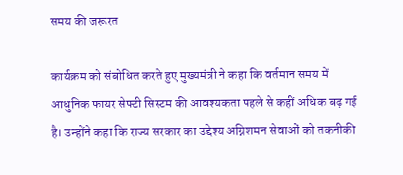समय की जरूरत

कार्यक्रम को संबोधित करते हुए मुख्यमंत्री ने कहा कि वर्तमान समय में आधुनिक फायर सेफ्टी सिस्टम की आवश्यकता पहले से कहीं अधिक बढ़ गई है। उन्होंने कहा कि राज्य सरकार का उद्देश्य अग्निशमन सेवाओं को तकनीकी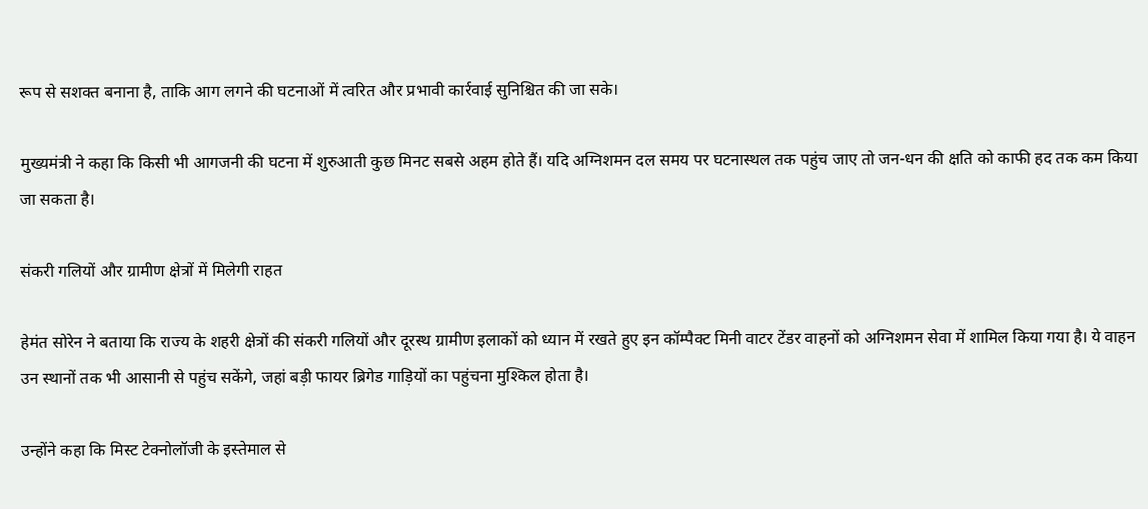रूप से सशक्त बनाना है, ताकि आग लगने की घटनाओं में त्वरित और प्रभावी कार्रवाई सुनिश्चित की जा सके।

मुख्यमंत्री ने कहा कि किसी भी आगजनी की घटना में शुरुआती कुछ मिनट सबसे अहम होते हैं। यदि अग्निशमन दल समय पर घटनास्थल तक पहुंच जाए तो जन-धन की क्षति को काफी हद तक कम किया जा सकता है।

संकरी गलियों और ग्रामीण क्षेत्रों में मिलेगी राहत

हेमंत सोरेन ने बताया कि राज्य के शहरी क्षेत्रों की संकरी गलियों और दूरस्थ ग्रामीण इलाकों को ध्यान में रखते हुए इन कॉम्पैक्ट मिनी वाटर टेंडर वाहनों को अग्निशमन सेवा में शामिल किया गया है। ये वाहन उन स्थानों तक भी आसानी से पहुंच सकेंगे, जहां बड़ी फायर ब्रिगेड गाड़ियों का पहुंचना मुश्किल होता है।

उन्होंने कहा कि मिस्ट टेक्नोलॉजी के इस्तेमाल से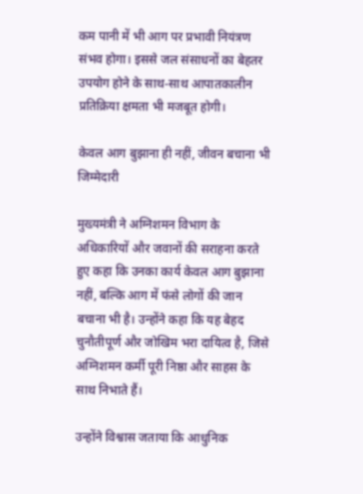कम पानी में भी आग पर प्रभावी नियंत्रण संभव होगा। इससे जल संसाधनों का बेहतर उपयोग होने के साथ-साथ आपातकालीन प्रतिक्रिया क्षमता भी मजबूत होगी।

केवल आग बुझाना ही नहीं, जीवन बचाना भी जिम्मेदारी

मुख्यमंत्री ने अग्निशमन विभाग के अधिकारियों और जवानों की सराहना करते हुए कहा कि उनका कार्य केवल आग बुझाना नहीं, बल्कि आग में फंसे लोगों की जान बचाना भी है। उन्होंने कहा कि यह बेहद चुनौतीपूर्ण और जोखिम भरा दायित्व है, जिसे अग्निशमन कर्मी पूरी निष्ठा और साहस के साथ निभाते हैं।

उन्होंने विश्वास जताया कि आधुनिक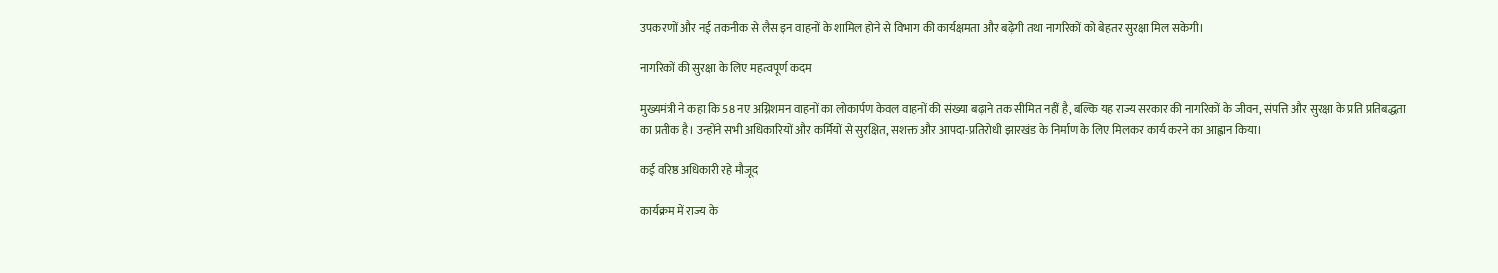उपकरणों और नई तकनीक से लैस इन वाहनों के शामिल होने से विभाग की कार्यक्षमता और बढ़ेगी तथा नागरिकों को बेहतर सुरक्षा मिल सकेगी।

नागरिकों की सुरक्षा के लिए महत्वपूर्ण कदम

मुख्यमंत्री ने कहा कि 58 नए अग्निशमन वाहनों का लोकार्पण केवल वाहनों की संख्या बढ़ाने तक सीमित नहीं है, बल्कि यह राज्य सरकार की नागरिकों के जीवन, संपत्ति और सुरक्षा के प्रति प्रतिबद्धता का प्रतीक है। उन्होंने सभी अधिकारियों और कर्मियों से सुरक्षित, सशक्त और आपदा-प्रतिरोधी झारखंड के निर्माण के लिए मिलकर कार्य करने का आह्वान किया।

कई वरिष्ठ अधिकारी रहे मौजूद

कार्यक्रम में राज्य के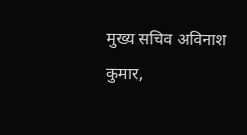मुख्य सचिव अविनाश कुमार,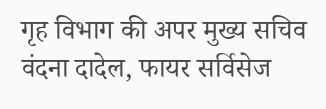गृह विभाग की अपर मुख्य सचिव वंदना दादेल, फायर सर्विसेज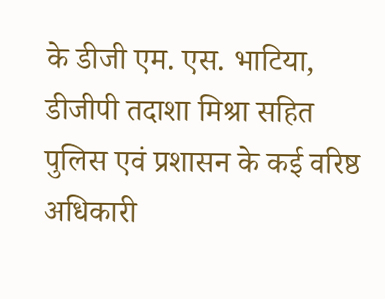के डीजी एम. एस. भाटिया, डीजीपी तदाशा मिश्रा सहित पुलिस एवं प्रशासन के कई वरिष्ठ अधिकारी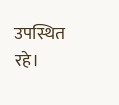उपस्थित रहे।